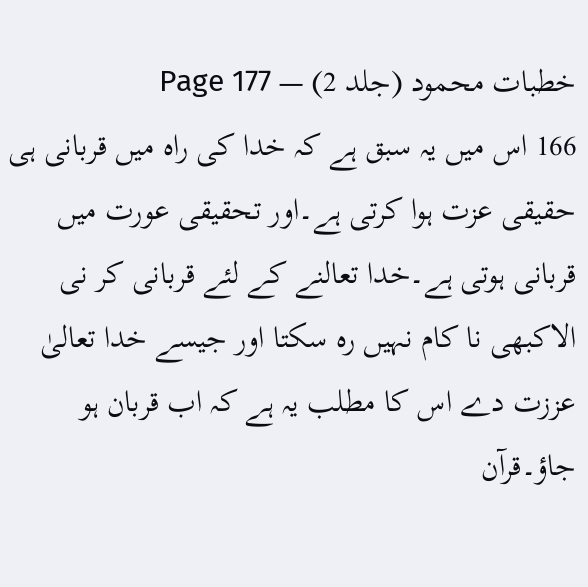خطبات محمود (جلد 2) — Page 177
166 اس میں یہ سبق ہے کہ خدا کی راہ میں قربانی ہی حقیقی عزت ہوا کرتی ہے۔اور تحقیقی عورت میں قربانی ہوتی ہے۔خدا تعالنے کے لئے قربانی کر نی الاکبھی نا کام نہیں رہ سکتا اور جیسے خدا تعالیٰ عززت دے اس کا مطلب یہ ہے کہ اب قربان ہو جاؤ۔قرآن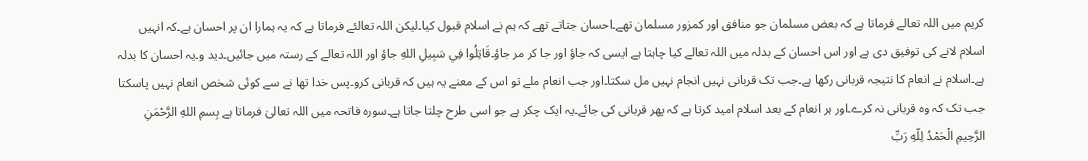کریم میں اللہ تعالے فرماتا ہے کہ بعض مسلمان جو منافق اور کمزور مسلمان تھے۔احسان جتاتے تھے کہ ہم نے اسلام قبول کیا۔لیکن اللہ تعالئے فرماتا ہے کہ یہ ہمارا ان پر احسان ہے۔کہ انہیں اسلام لانے کی توفیق دی ہے اور اس احسان کے بدلہ میں اللہ تعالے کیا چاہتا ہے ایسی کہ جاؤ اور جا کر مر جاؤ۔قَاتِلُوا فِي سَبِيلِ اللهِ جاؤ اور اللہ تعالے کے رستہ میں جائیں۔دید و۔یہ احسان کا بدلہ ہے۔اسلام نے انعام کا نتیجہ قربانی رکھا ہے۔جب تک قربانی نہیں انجام نہیں مل سکتا۔اور جب انعام ملے تو اس کے معنے یہ ہیں کہ قربانی کرو۔پس خدا تھا نے سے کوئی شخص انعام نہیں پاسکتا جب تک کہ وہ قربانی نہ کرے۔اور ہر انعام کے بعد اسلام امید کرتا ہے کہ پھر قربانی کی جائے۔یہ ایک چکر ہے جو اسی طرح چلتا جاتا ہے۔سورہ فاتحہ میں اللہ تعالیٰ فرماتا ہے بِسمِ اللهِ الرَّحْمَنِ الرَّحِيمِ الْحَمْدُ لِلّهِ رَبِّ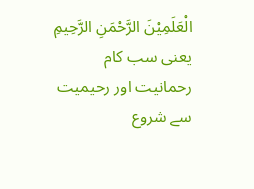الْعَلَمِيْنَ الرَّحْمَنِ الرَّحِيمِ یعنی سب کام رحمانیت اور رحیمیت سے شروع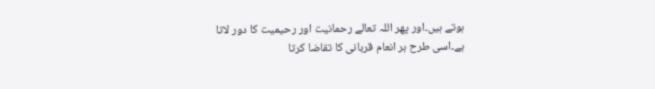ہوتے ہیں۔اور پھر اللہ تعالے رحمانیت اور رحیمیت کا دور لاتا ہے۔اسی طرح ہر انعام قربانی کا تقاضا کرتا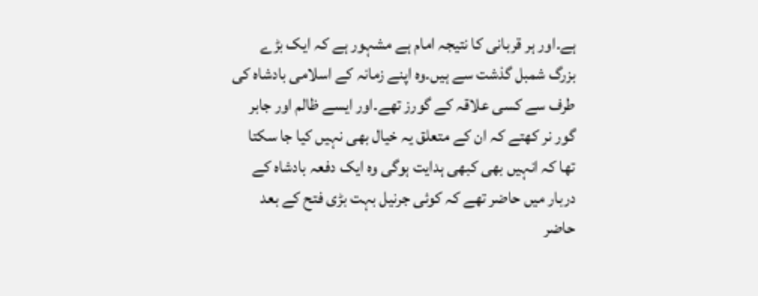ہے۔اور ہر قربانی کا نتیجہ امام ہے مشہور ہے کہ ایک بڑے بزرگ شمبل گذشت سے ہیں۔وہ اپنے زمانہ کے اسلامی بادشاہ کی طرف سے کسی علاقہ کے گورز تھے۔اور ایسے ظالم اور جابر گور نر کھتے کہ ان کے متعلق یہ خیال بھی نہیں کیا جا سکتا تھا کہ انہیں بھی کبھی ہدایت ہوگی وہ ایک دفعہ بادشاہ کے دربار میں حاضر تھے کہ کوئی جرنیل بہت بڑی فتح کے بعد حاضر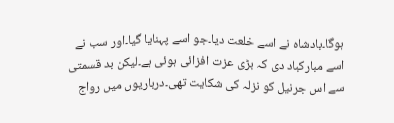ہوگا۔بادشاہ نے اسے خلعت دیا۔جو اسے پہنایا گیا۔اور سب نے اسے مبارکباد دی کہ بڑی عزت افزائی ہوئی ہے۔لیکن بد قسمتی سے اس جرنیل کو نزلہ کی شکایت تھی۔درباریوں میں رواج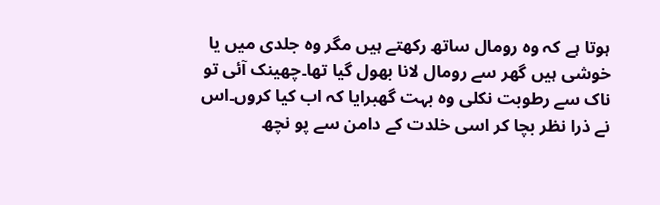ہوتا ہے کہ وہ رومال ساتھ رکھتے ہیں مگر وہ جلدی میں یا خوشی ہیں گھر سے رومال لانا بھول گیا تھا۔چھینک آئی تو ناک سے رطوبت نکلی وہ بہت گھبرایا کہ اب کیا کروں۔اس نے ذرا نظر بچا کر اسی خلدت کے دامن سے پو نچھ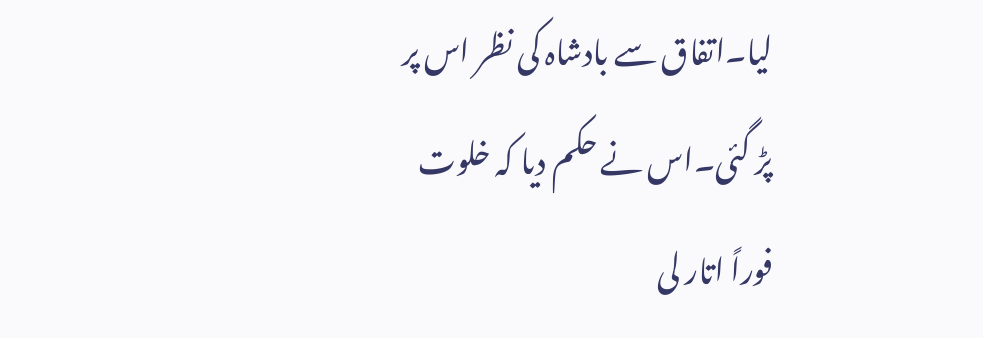لیا۔اتفاق سے بادشاہ کی نظر اس پر پڑ گئی۔اس نے حکم دیا کہ خلوت فوراً اتار لی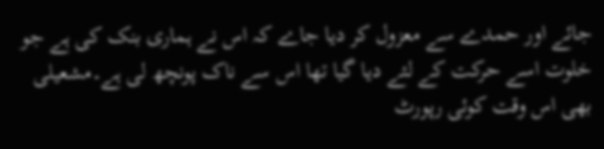جائے اور حمدے سے معزول کر دیا جاے کہ اس نے ہماری بنک کی ہے جو خلوت اسے حرکت کے لئے دیا گیا تھا اس سے ناک پونچھ لی ہے۔مشعیلی بھی اس وقت کوئی رپورٹ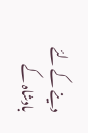دینے کے لئے بادشاہ کے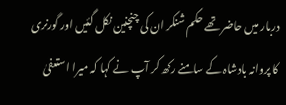دربار میں حاضر تھے حکم شنکر ان کی چنچنین نکل گئیں اور گورنری کا پروانہ بادشاہ کے سامنے رکھ کر آپ نے کہا کہ میرا استعفیٰ